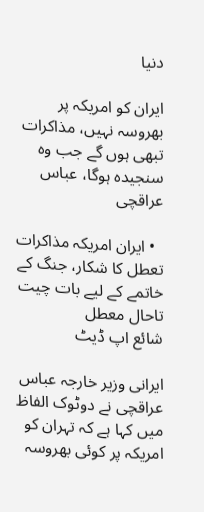دنیا

ایران کو امریکہ پر بھروسہ نہیں، مذاکرات تبھی ہوں گے جب وہ سنجیدہ ہوگا، عباس عراقچی

  • ایران امریکہ مذاکرات تعطل کا شکار، جنگ کے خاتمے کے لیے بات چیت تاحال معطل
شائع اپ ڈیٹ

ایرانی وزیر خارجہ عباس عراقچی نے دوٹوک الفاظ میں کہا ہے کہ تہران کو امریکہ پر کوئی بھروسہ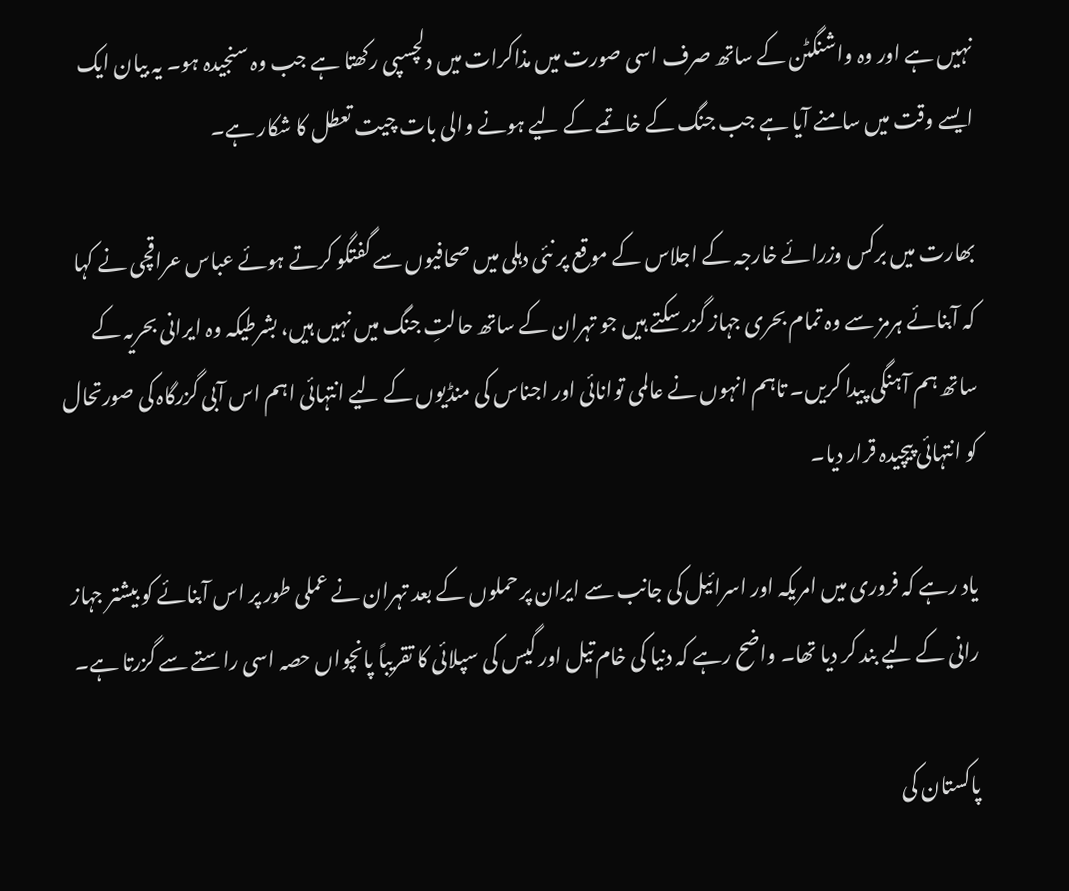نہیں ہے اور وہ واشنگٹن کے ساتھ صرف اسی صورت میں مذاکرات میں دلچسپی رکھتا ہے جب وہ سنجیدہ ہو۔ یہ بیان ایک ایسے وقت میں سامنے آیا ہے جب جنگ کے خاتمے کے لیے ہونے والی بات چیت تعطل کا شکار ہے۔

بھارت میں برکس وزرائے خارجہ کے اجلاس کے موقع پر نئی دہلی میں صحافیوں سے گفتگو کرتے ہوئے عباس عراقچی نے کہا کہ آبنائے ہرمز سے وہ تمام بحری جہاز گزر سکتے ہیں جو تہران کے ساتھ حالتِ جنگ میں نہیں ہیں، بشرطیکہ وہ ایرانی بحریہ کے ساتھ ہم آہنگی پیدا کریں۔ تاہم انہوں نے عالمی توانائی اور اجناس کی منڈیوں کے لیے انتہائی اہم اس آبی گزرگاہ کی صورتحال کو انتہائی پیچیدہ قرار دیا۔

یاد رہے کہ فروری میں امریکہ اور اسرائیل کی جانب سے ایران پر حملوں کے بعد تہران نے عملی طور پر اس آبنائے کو بیشتر جہاز رانی کے لیے بند کر دیا تھا۔ واضح رہے کہ دنیا کی خام تیل اور گیس کی سپلائی کا تقریباً پانچواں حصہ اسی راستے سے گزرتا ہے۔

پاکستان کی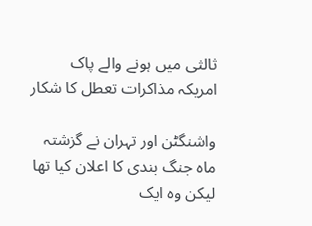ثالثی میں ہونے والے پاک امریکہ مذاکرات تعطل کا شکار

واشنگٹن اور تہران نے گزشتہ ماہ جنگ بندی کا اعلان کیا تھا لیکن وہ ایک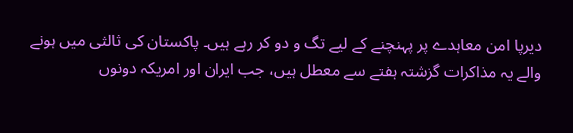دیرپا امن معاہدے پر پہنچنے کے لیے تگ و دو کر رہے ہیں۔ پاکستان کی ثالثی میں ہونے والے یہ مذاکرات گزشتہ ہفتے سے معطل ہیں، جب ایران اور امریکہ دونوں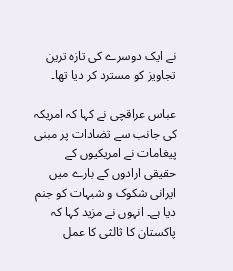نے ایک دوسرے کی تازہ ترین تجاویز کو مسترد کر دیا تھا۔

عباس عراقچی نے کہا کہ امریکہ کی جانب سے تضادات پر مبنی پیغامات نے امریکیوں کے حقیقی ارادوں کے بارے میں ایرانی شکوک و شبہات کو جنم دیا ہے۔ انہوں نے مزید کہا کہ پاکستان کا ثالثی کا عمل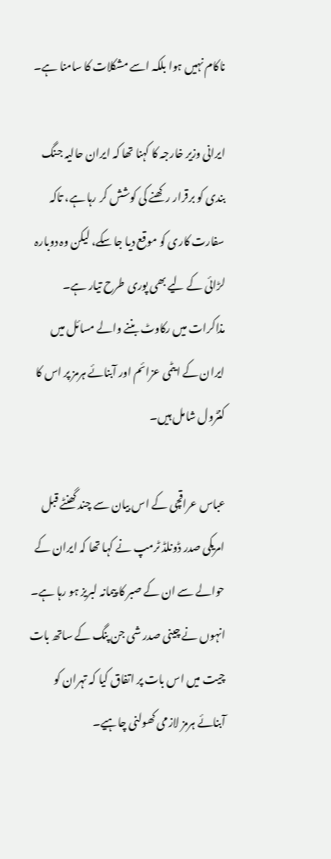ناکام نہیں ہوا بلکہ اسے مشکلات کا سامنا ہے۔

ایرانی وزیر خارجہ کا کہنا تھا کہ ایران حالیہ جنگ بندی کو برقرار رکھنے کی کوشش کر رہا ہے، تاکہ سفارت کاری کو موقع دیا جا سکے، لیکن وہ دوبارہ لڑائی کے لیے بھی پوری طرح تیار ہے۔ مذاکرات میں رکاوٹ بننے والے مسائل میں ایران کے ایٹمی عزائم اور آبنائے ہرمز پر اس کا کنٹرول شامل ہیں۔

عباس عراقچی کے اس بیان سے چند گھنٹے قبل امریکی صدر ڈونلڈ ٹرمپ نے کہا تھا کہ ایران کے حوالے سے ان کے صبر کا پیمانہ لبریز ہو رہا ہے۔ انہوں نے چینی صدر شی جن پنگ کے ساتھ بات چیت میں اس بات پر اتفاق کیا کہ تہران کو آبنائے ہرمز لازمی کھولنی چاہیے۔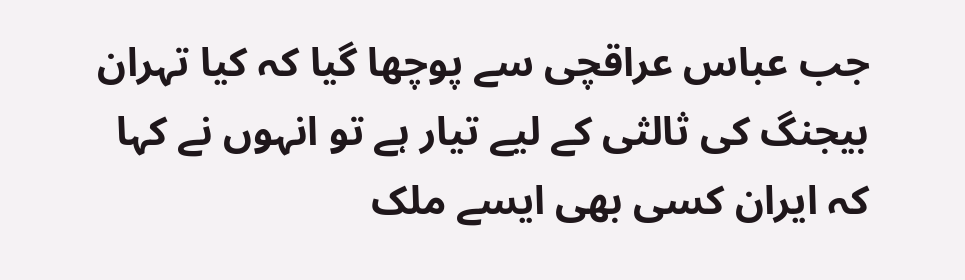جب عباس عراقچی سے پوچھا گیا کہ کیا تہران بیجنگ کی ثالثی کے لیے تیار ہے تو انہوں نے کہا کہ ایران کسی بھی ایسے ملک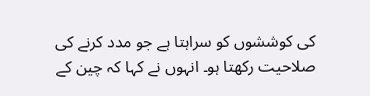کی کوششوں کو سراہتا ہے جو مدد کرنے کی صلاحیت رکھتا ہو۔ انہوں نے کہا کہ چین کے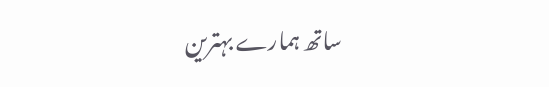ساتھ ہمارے بہترین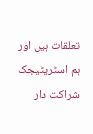تعلقات ہیں اور ہم اسٹریٹیجک شراکت دار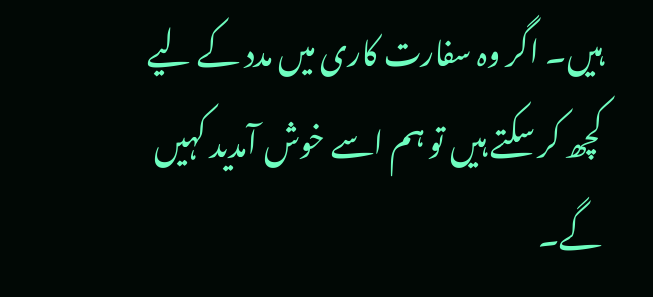ہیں۔ اگر وہ سفارت کاری میں مدد کے لیے کچھ کر سکتے ہیں تو ہم اسے خوش آمدید کہیں گے۔